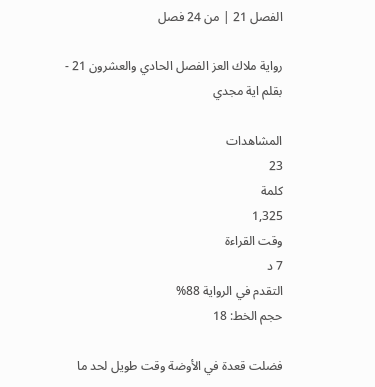الفصل 21 | من 24 فصل

رواية ملاك العز الفصل الحادي والعشرون 21 - بقلم اية مجدي

المشاهدات
23
كلمة
1,325
وقت القراءة
7 د
التقدم في الرواية 88%
حجم الخط: 18

فضلت قعدة في الأوضة وقت طويل لحد ما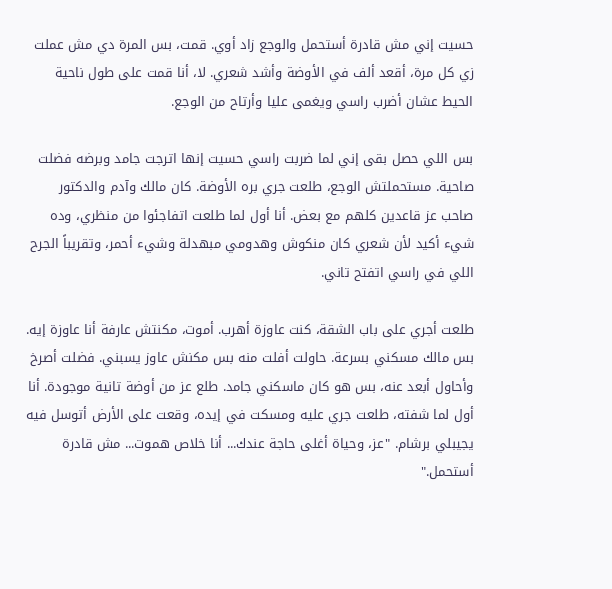حسيت إني مش قادرة أستحمل والوجع زاد أوي. قمت، بس المرة دي مش عملت زي كل مرة، أقعد ألف في الأوضة وأشد شعري. لا، أنا قمت على طول ناحية الحيط عشان أضرب راسي ويغمى عليا وأرتاح من الوجع.

بس اللي حصل بقى إني لما ضربت راسي حسيت إنها اترجت جامد وبرضه فضلت صاحية. مستحملتش الوجع، طلعت جري بره الأوضة. كان مالك وآدم والدكتور صاحب عز قاعدين كلهم مع بعض. أنا أول لما طلعت اتفاجئوا من منظري، وده شيء أكيد لأن شعري كان منكوش وهدومي مبهدلة وشيء أحمر، وتقريباً الجرح اللي في راسي اتفتح تاني.

طلعت أجري على باب الشقة، كنت عاوزة أهرب. أموت، مكنتش عارفة أنا عاوزة إيه. بس مالك مسكني بسرعة. حاولت أفلت منه بس مكنش عاوز يسبني. فضلت أصرخ وأحاول أبعد عنه، بس هو كان ماسكني جامد. طلع عز من أوضة تانية موجودة. أنا أول لما شفته، طلعت جري عليه ومسكت في إيده، وقعت على الأرض أتوسل فيه يجيبلي برشام. "عز، وحياة أغلى حاجة عندك... أنا خلاص هموت... مش قادرة أستحمل."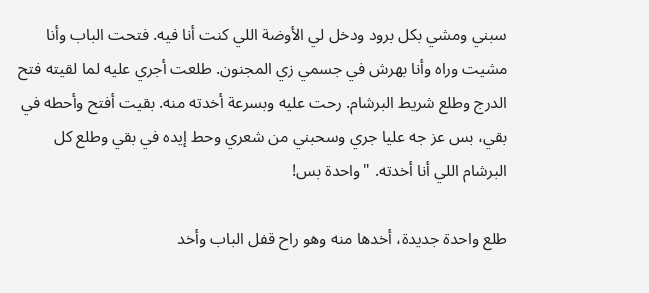سبني ومشي بكل برود ودخل لي الأوضة اللي كنت أنا فيه. فتحت الباب وأنا مشيت وراه وأنا بهرش في جسمي زي المجنون. طلعت أجري عليه لما لقيته فتح الدرج وطلع شريط البرشام. رحت عليه وبسرعة أخدته منه. بقيت أفتح وأحطه في بقي، بس عز جه عليا جري وسحبني من شعري وحط إيده في بقي وطلع كل البرشام اللي أنا أخدته. "واحدة بس!

طلع واحدة جديدة، أخدها منه وهو راح قفل الباب وأخد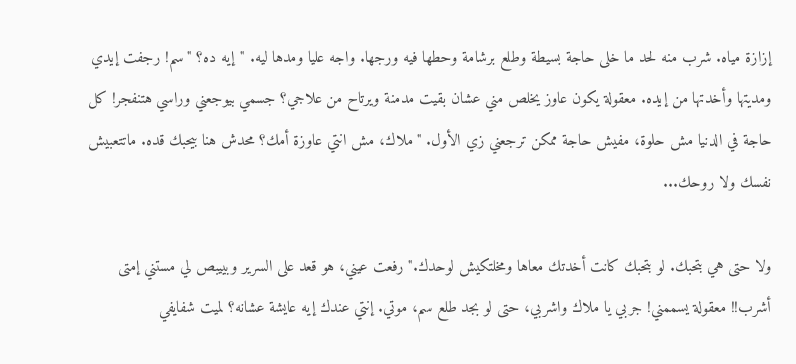إزازة مياه. شرب منه لحد ما خلى حاجة بسيطة وطلع برشامة وحطها فيه ورجها. واجه عليا ومدها ليه. "إيه ده؟ "سم! رجفت إيدي ومديتها وأخدتها من إيده. معقولة يكون عاوز يخلص مني عشان بقيت مدمنة ويرتاح من علاجي؟ جسمي بيوجعني وراسي هتنفجر! كل حاجة في الدنيا مش حلوة، مفيش حاجة ممكن ترجعني زي الأول. "ملاك، مش انتي عاوزة أمك؟ محدش هنا بيحبك قده. ماتتعبيش نفسك ولا روحك...

ولا حتى هي بتحبك. لو بتحبك كانت أخدتك معاها ومخلتكيش لوحدك." رفعت عيني، هو قعد على السرير وبييبص لي مستني إمتى أشرب!! معقولة يسممني! جربي يا ملاك واشربي، حتى لو بجد طلع سم، موتي. إنتي عندك إيه عايشة عشانه؟ لميت شفايفي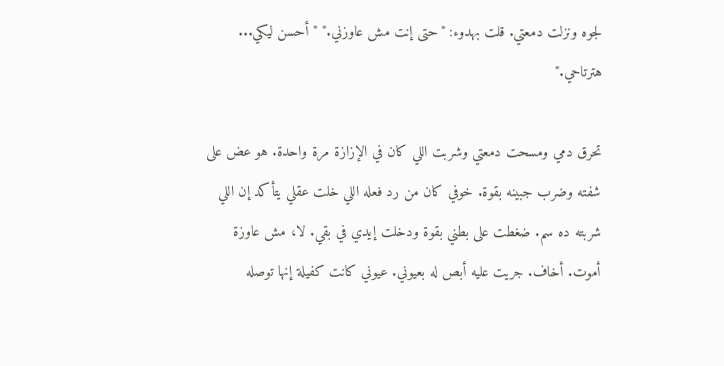لجوه ونزلت دمعتي. قلت بهدوء: "حتى إنت مش عاوزني." "أحسن ليكي... هترتاحي."

تحرق دمي ومسحت دمعتي وشربت اللي كان في الإزازة مرة واحدة. هو عض على شفته وضرب جبينه بقوة. خوفي كان من رد فعله اللي خلت عقلي يتأكد إن اللي شربته ده سم. ضغطت على بطني بقوة ودخلت إيدي في بقي. لا، مش عاوزة أموت. أخاف. جريت عليه أبص له بعيوني. عيوني كانت كفيلة إنها توصله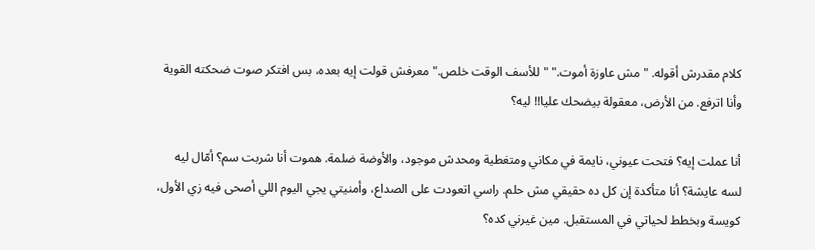كلام مقدرش أقوله. "مش عاوزة أموت." "للأسف الوقت خلص." معرفش قولت إيه بعده، بس افتكر صوت ضحكته القوية وأنا اترفع. من الأرض، معقولة بيضحك عليا!! ليه؟

أنا عملت إيه؟ فتحت عيوني، نايمة في مكاني ومتغطية ومحدش موجود، والأوضة ضلمة. هموت أنا شربت سم؟ أمّال ليه لسه عايشة؟ أنا متأكدة إن كل ده حقيقي مش حلم. راسي اتعودت على الصداع، وأمنيتي يجي اليوم اللي أصحى فيه زي الأول، كويسة وبخطط لحياتي في المستقبل. مين غيرني كده؟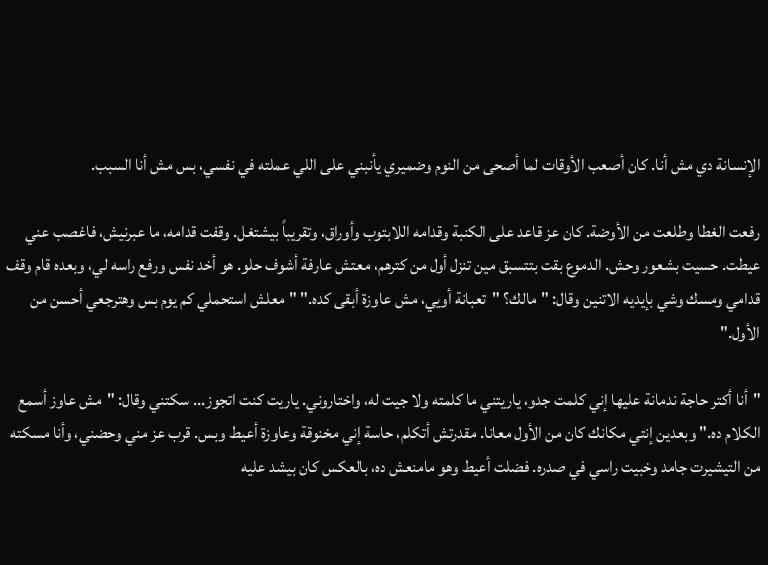الإنسانة دي مش أنا. كان أصعب الأوقات لما أصحى من النوم وضميري يأنبني على اللي عملته في نفسي، بس مش أنا السبب.

رفعت الغطا وطلعت من الأوضة. كان عز قاعد على الكنبة وقدامه اللابتوب وأوراق، وتقريباً بيشتغل. وقفت قدامه، ما عبرنيش، فاغصب عني عيطت. حسيت بشعور وحش. الدموع بقت بتتسبق مين تنزل أول من كترهم، معتش عارفة أشوف حلو. هو أخد نفس ورفع راسه لي، وبعده قام وقف قدامي ومسك وشي بإيديه الاتنين وقال: "مالك؟ "تعبانة أويي، مش عاوزة أبقى كده." "معلش استحملي كم يوم بس وهترجعي أحسن من الأول."

"أنا أكتر حاجة ندمانة عليها إني كلمت جدو، ياريتني ما كلمته ولا جيت له، واختاروني. ياريت كنت اتجوز... سكتني وقال: "مش عاوز أسمع الكلام ده." وبعدين إنتي مكانك كان من الأول معانا. مقدرتش أتكلم، حاسة إني مخنوقة وعاوزة أعيط وبس. قرب عز مني وحضني، وأنا مسكته من التيشيرت جامد وخبيت راسي في صدره. فضلت أعيط وهو مامنعش ده، بالعكس كان بيشد عليه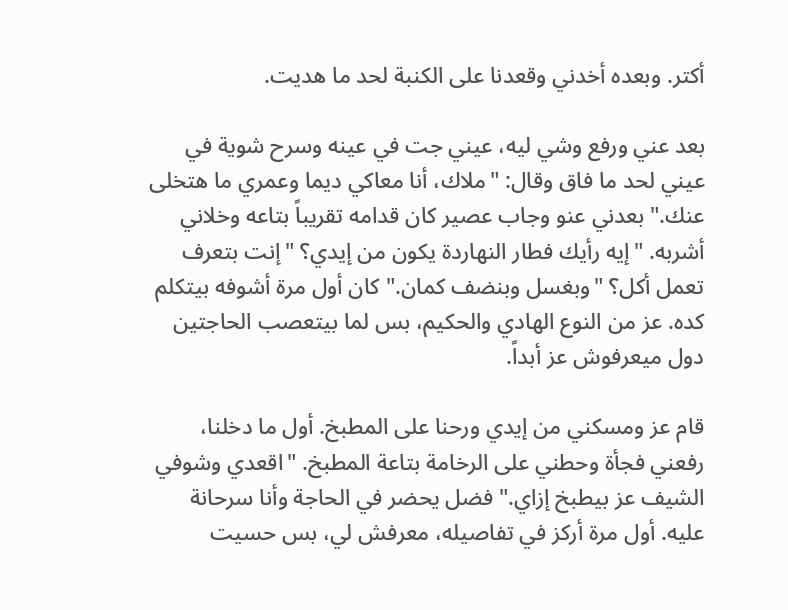أكتر. وبعده أخدني وقعدنا على الكنبة لحد ما هديت.

بعد عني ورفع وشي ليه، عيني جت في عينه وسرح شوية في عيني لحد ما فاق وقال: "ملاك، أنا معاكي ديما وعمري ما هتخلى عنك." بعدني عنو وجاب عصير كان قدامه تقريباً بتاعه وخلاني أشربه. "إيه رأيك فطار النهاردة يكون من إيدي؟ "إنت بتعرف تعمل أكل؟ "وبغسل وبنضف كمان." كان أول مرة أشوفه بيتكلم كده. عز من النوع الهادي والحكيم، بس لما بيتعصب الحاجتين دول ميعرفوش عز أبداً.

قام عز ومسكني من إيدي ورحنا على المطبخ. أول ما دخلنا، رفعني فجأة وحطني على الرخامة بتاعة المطبخ. "اقعدي وشوفي الشيف عز بيطبخ إزاي." فضل يحضر في الحاجة وأنا سرحانة عليه. أول مرة أركز في تفاصيله، معرفش لي، بس حسيت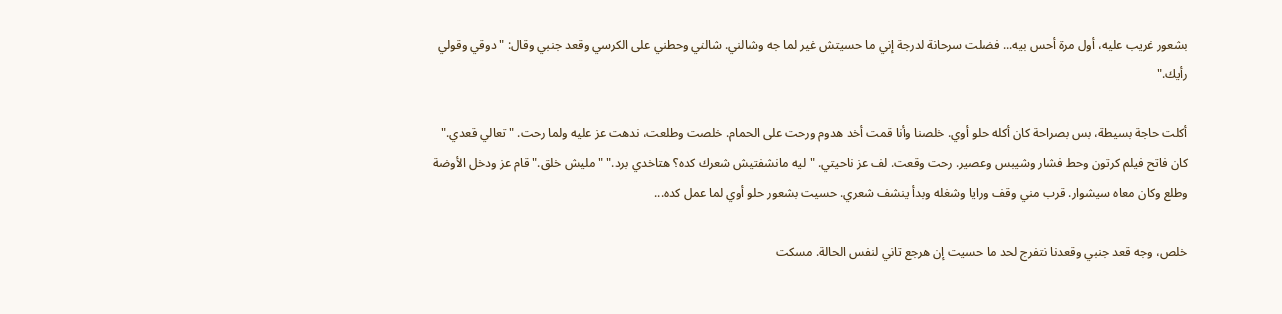بشعور غريب عليه، أول مرة أحس بيه... فضلت سرحانة لدرجة إني ما حسيتش غير لما جه وشالني. شالني وحطني على الكرسي وقعد جنبي وقال: "دوقي وقولي رأيك."

أكلت حاجة بسيطة، بس بصراحة كان أكله حلو أوي. خلصنا وأنا قمت أخد هدوم ورحت على الحمام. خلصت وطلعت، ندهت عز عليه ولما رحت. "تعالي قعدي." كان فاتح فيلم كرتون وحط فشار وشيبس وعصير. رحت وقعت. لف عز ناحيتي. "ليه مانشفتيش شعرك كده؟ هتاخدي برد." "مليش خلق." قام عز ودخل الأوضة وطلع وكان معاه سيشوار. قرب مني وقف ورايا وشغله وبدأ ينشف شعري. حسيت بشعور حلو أوي لما عمل كده...

خلص، وجه قعد جنبي وقعدنا نتفرج لحد ما حسيت إن هرجع تاني لنفس الحالة. مسكت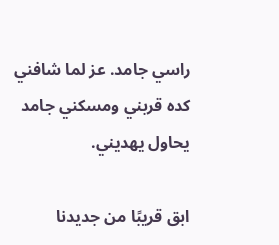راسي جامد. عز لما شافني كده قربني ومسكني جامد يحاول يهديني.

ابق قريبًا من جديدنا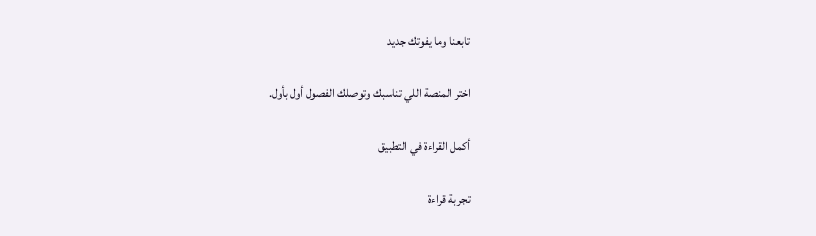تابعنا وما يفوتك جديد

اختر المنصة اللي تناسبك وتوصلك الفصول أول بأول.

أكمل القراءة في التطبيق

تجربة قراءة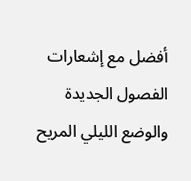أفضل مع إشعارات الفصول الجديدة والوضع الليلي المريح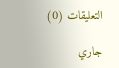التعليقات (0)

جاري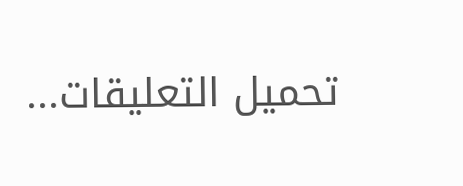تحميل التعليقات...